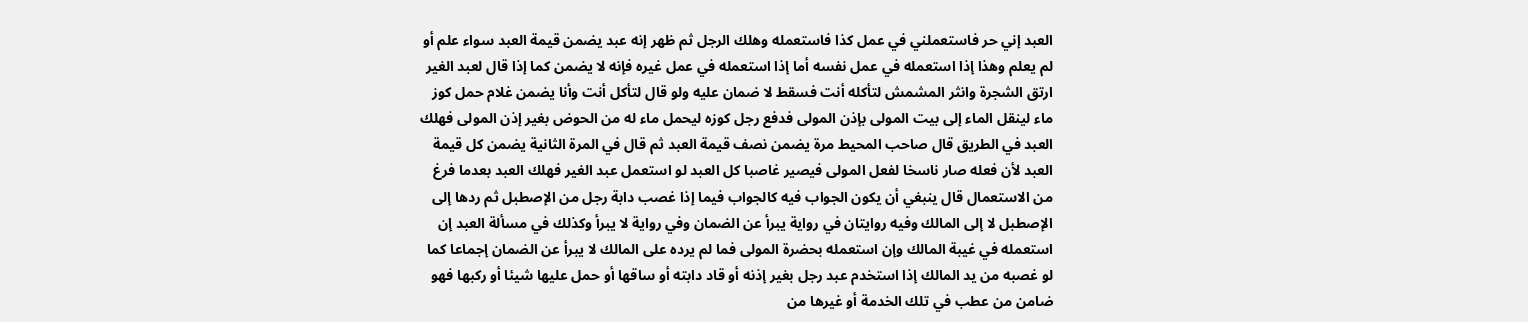العبد إني حر فاستعملني في عمل كذا فاستعمله وهلك الرجل ثم ظهر إنه عبد يضمن قيمة العبد سواء علم أو لم يعلم وهذا إذا استعمله في عمل نفسه أما إذا استعمله في عمل غيره فإنه لا يضمن كما إذا قال لعبد الغير ارتق الشجرة وانثر المشمش لتأكله أنت فسقط لا ضمان عليه ولو قال لتأكل أنت وأنا يضمن غلام حمل كوز ماء لينقل الماء إلى بيت المولى بإذن المولى فدفع رجل كوزه ليحمل ماء له من الحوض بغير إذن المولى فهلك العبد في الطريق قال صاحب المحيط مرة يضمن نصف قيمة العبد ثم قال في المرة الثانية يضمن كل قيمة العبد لأن فعله صار ناسخا لفعل المولى فيصير غاصبا كل العبد لو استعمل عبد الغير فهلك العبد بعدما فرغ من الاستعمال قال ينبغي أن يكون الجواب فيه كالجواب فيما إذا غصب دابة رجل من الإصطبل ثم ردها إلى الإصطبل لا إلى المالك وفيه روايتان في رواية يبرأ عن الضمان وفي رواية لا يبرأ وكذلك في مسألة العبد إن استعمله في غيبة المالك وإن استعمله بحضرة المولى فما لم يرده على المالك لا يبرأ عن الضمان إجماعا كما لو غصبه من يد المالك إذا استخدم عبد رجل بغير إذنه أو قاد دابته أو ساقها أو حمل عليها شيئا أو ركبها فهو ضامن من عطب في تلك الخدمة أو غيرها من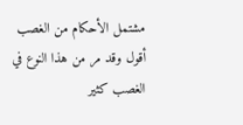مشتمل الأحكام من الغصب أقول وقد مر من هذا النوع في الغصب كثير